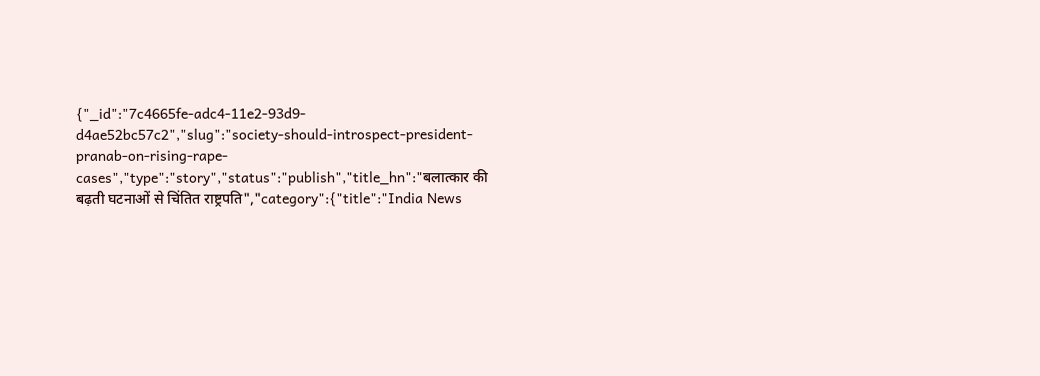{"_id":"7c4665fe-adc4-11e2-93d9-d4ae52bc57c2","slug":"society-should-introspect-president-pranab-on-rising-rape-cases","type":"story","status":"publish","title_hn":"बलात्कार की बढ़ती घटनाओं से चिंतित राष्ट्रपति","category":{"title":"India News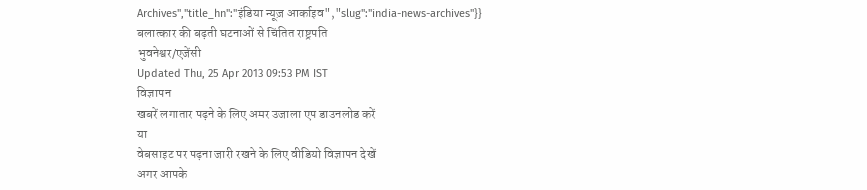Archives","title_hn":"इंडिया न्यूज़ आर्काइव","slug":"india-news-archives"}}
बलात्कार की बढ़ती घटनाओं से चिंतित राष्ट्रपति
भुवनेश्वर/एजेंसी
Updated Thu, 25 Apr 2013 09:53 PM IST
विज्ञापन
खबरें लगातार पढ़ने के लिए अमर उजाला एप डाउनलोड करें
या
वेबसाइट पर पढ़ना जारी रखने के लिए वीडियो विज्ञापन देखें
अगर आपके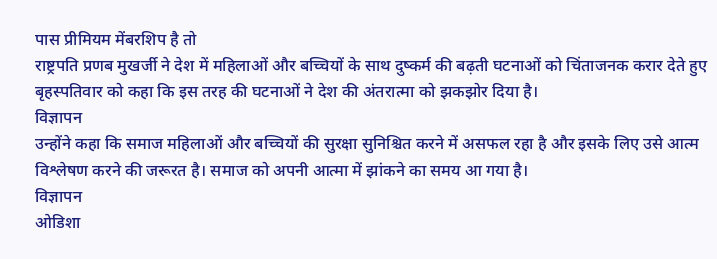पास प्रीमियम मेंबरशिप है तो
राष्ट्रपति प्रणब मुखर्जी ने देश में महिलाओं और बच्चियों के साथ दुष्कर्म की बढ़ती घटनाओं को चिंताजनक करार देते हुए बृहस्पतिवार को कहा कि इस तरह की घटनाओं ने देश की अंतरात्मा को झकझोर दिया है।
विज्ञापन
उन्होंने कहा कि समाज महिलाओं और बच्चियों की सुरक्षा सुनिश्चित करने में असफल रहा है और इसके लिए उसे आत्म विश्लेषण करने की जरूरत है। समाज को अपनी आत्मा में झांकने का समय आ गया है।
विज्ञापन
ओडिशा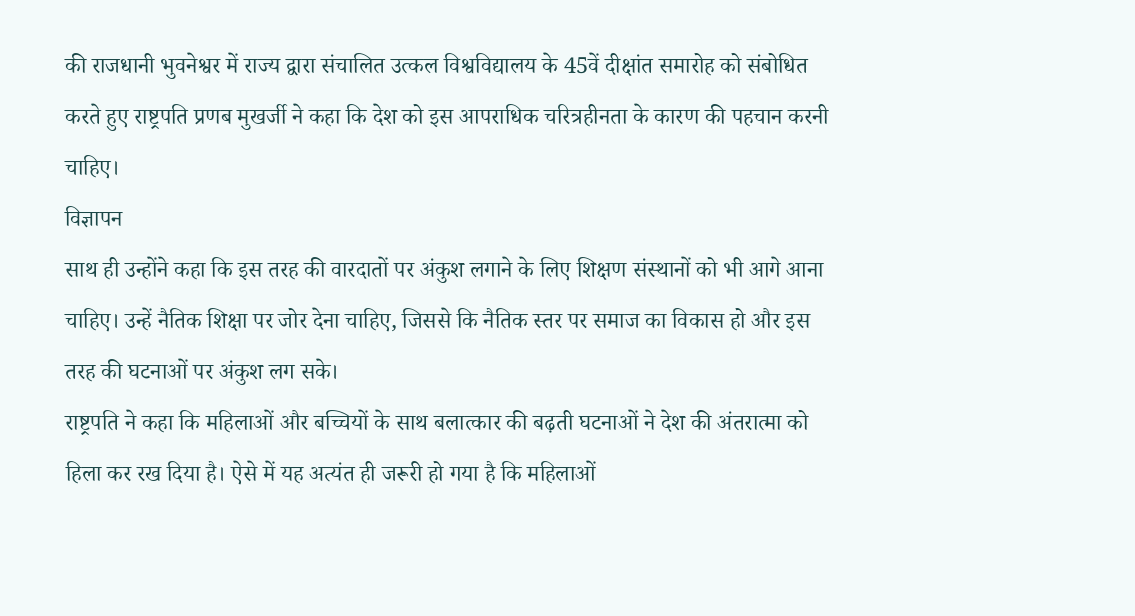की राजधानी भुवनेश्वर में राज्य द्वारा संचालित उत्कल विश्वविद्यालय के 45वें दीक्षांत समारोह को संबोधित करते हुए राष्ट्रपति प्रणब मुखर्जी ने कहा कि देश को इस आपराधिक चरित्रहीनता के कारण की पहचान करनी चाहिए।
विज्ञापन
साथ ही उन्होंने कहा कि इस तरह की वारदातों पर अंकुश लगाने के लिए शिक्षण संस्थानों को भी आगे आना चाहिए। उन्हें नैतिक शिक्षा पर जोर देना चाहिए, जिससे कि नैतिक स्तर पर समाज का विकास हो और इस तरह की घटनाओं पर अंकुश लग सके।
राष्ट्रपति ने कहा कि महिलाओं और बच्चियों के साथ बलात्कार की बढ़ती घटनाओं ने देश की अंतरात्मा को हिला कर रख दिया है। ऐसे में यह अत्यंत ही जरूरी हो गया है कि महिलाओं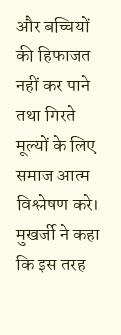और बच्चियों की हिफाजत नहीं कर पाने तथा गिरते मूल्यों के लिए समाज आत्म विश्लेषण करे।
मुखर्जी ने कहा कि इस तरह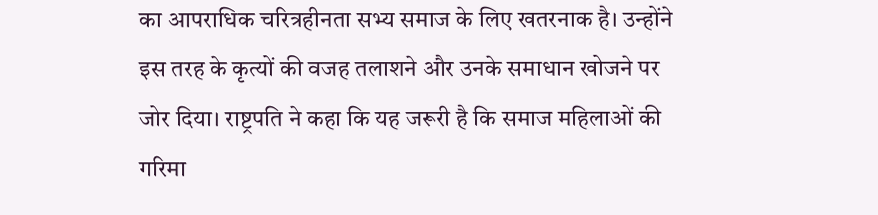का आपराधिक चरित्रहीनता सभ्य समाज के लिए खतरनाक है। उन्होंने इस तरह के कृत्यों की वजह तलाशने और उनके समाधान खोजने पर जोर दिया। राष्ट्रपति ने कहा कि यह जरूरी है कि समाज महिलाओं की गरिमा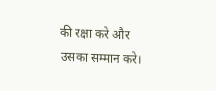की रक्षा करे और उसका सम्मान करे।